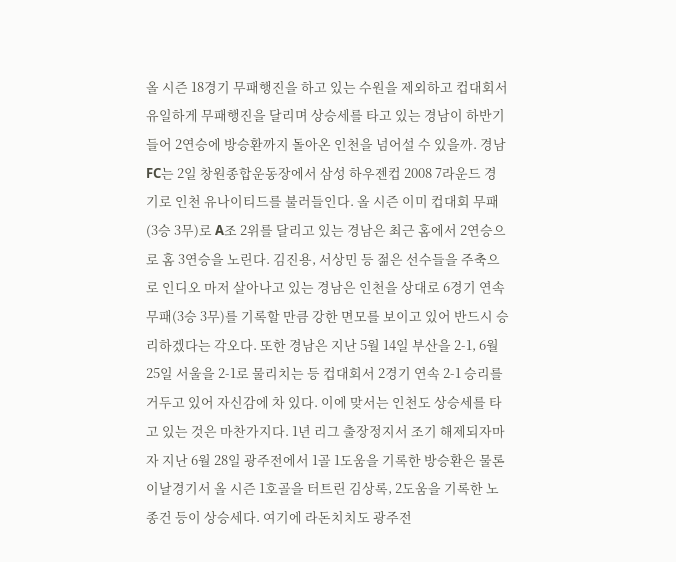올 시즌 18경기 무패행진을 하고 있는 수원을 제외하고 컵대회서 유일하게 무패행진을 달리며 상승세를 타고 있는 경남이 하반기 들어 2연승에 방승환까지 돌아온 인천을 넘어설 수 있을까. 경남 FC는 2일 창원종합운동장에서 삼성 하우젠컵 2008 7라운드 경기로 인천 유나이티드를 불러들인다. 올 시즌 이미 컵대회 무패(3승 3무)로 A조 2위를 달리고 있는 경남은 최근 홈에서 2연승으로 홈 3연승을 노린다. 김진용, 서상민 등 젊은 선수들을 주축으로 인디오 마저 살아나고 있는 경남은 인천을 상대로 6경기 연속 무패(3승 3무)를 기록할 만큼 강한 면모를 보이고 있어 반드시 승리하겠다는 각오다. 또한 경남은 지난 5월 14일 부산을 2-1, 6월 25일 서울을 2-1로 물리치는 등 컵대회서 2경기 연속 2-1 승리를 거두고 있어 자신감에 차 있다. 이에 맞서는 인천도 상승세를 타고 있는 것은 마찬가지다. 1년 리그 출장정지서 조기 해제되자마자 지난 6월 28일 광주전에서 1골 1도움을 기록한 방승환은 물론 이날경기서 올 시즌 1호골을 터트린 김상록, 2도움을 기록한 노종건 등이 상승세다. 여기에 라돈치치도 광주전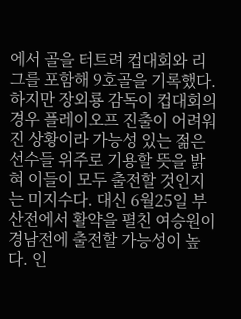에서 골을 터트려 컵대회와 리그를 포함해 9호골을 기록했다. 하지만 장외룡 감독이 컵대회의 경우 플레이오프 진출이 어려워진 상황이라 가능성 있는 젊은 선수들 위주로 기용할 뜻을 밝혀 이들이 모두 출전할 것인지는 미지수다. 대신 6월25일 부산전에서 활약을 펼친 여승원이 경남전에 출전할 가능성이 높다. 인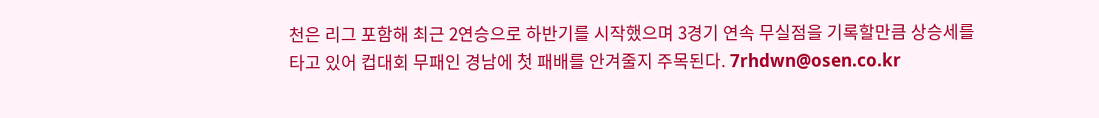천은 리그 포함해 최근 2연승으로 하반기를 시작했으며 3경기 연속 무실점을 기록할만큼 상승세를 타고 있어 컵대회 무패인 경남에 첫 패배를 안겨줄지 주목된다. 7rhdwn@osen.co.kr